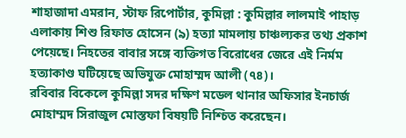শাহাজাদা এমরান, স্টাফ রিপোর্টার, কুমিল্লা : কুমিল্লার লালমাই পাহাড় এলাকায় শিশু রিফাত হোসেন (৯) হত্যা মামলায় চাঞ্চল্যকর তথ্য প্রকাশ পেয়েছে। নিহতের বাবার সঙ্গে ব্যক্তিগত বিরোধের জেরে এই নির্মম হত্যাকাণ্ড ঘটিয়েছে অভিযুক্ত মোহাম্মদ আলী (৭৪)।
রবিবার বিকেলে কুমিল্লা সদর দক্ষিণ মডেল থানার অফিসার ইনচার্জ মোহাম্মদ সিরাজুল মোস্তফা বিষয়টি নিশ্চিত করেছেন।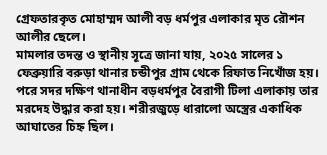গ্রেফতারকৃত মোহাম্মদ আলী বড় ধর্মপুর এলাকার মৃত রৌশন আলীর ছেলে।
মামলার তদন্ত ও স্থানীয় সূত্রে জানা যায়, ২০২৫ সালের ১ ফেব্রুয়ারি বরুড়া থানার চন্ডীপুর গ্রাম থেকে রিফাত নিখোঁজ হয়। পরে সদর দক্ষিণ থানাধীন বড়ধর্মপুর বৈরাগী টিলা এলাকায় তার মরদেহ উদ্ধার করা হয়। শরীরজুড়ে ধারালো অস্ত্রের একাধিক আঘাতের চিহ্ন ছিল।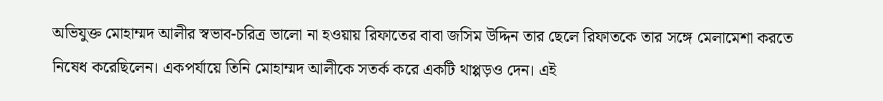অভিযুক্ত মোহাম্মদ আলীর স্বভাব-চরিত্র ভালো না হওয়ায় রিফাতের বাবা জসিম উদ্দিন তার ছেলে রিফাতকে তার সঙ্গে মেলামেশা করতে নিষেধ করেছিলেন। একপর্যায়ে তিনি মোহাম্মদ আলীকে সতর্ক করে একটি থাপ্পড়ও দেন। এই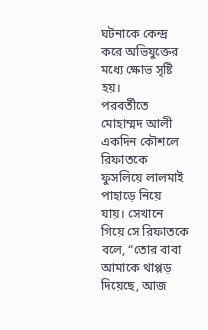ঘটনাকে কেন্দ্র করে অভিযুক্তের মধ্যে ক্ষোভ সৃষ্টি হয়।
পরবর্তীতে মোহাম্মদ আলী একদিন কৌশলে রিফাতকে ফুসলিয়ে লালমাই পাহাড়ে নিয়ে যায়। সেখানে গিয়ে সে রিফাতকে বলে, “তোর বাবা আমাকে থাপ্পড় দিয়েছে, আজ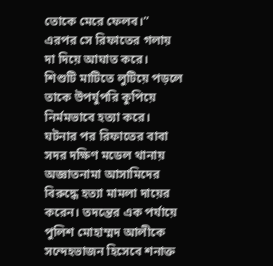তোকে মেরে ফেলব।” এরপর সে রিফাতের গলায় দা দিয়ে আঘাত করে। শিশুটি মাটিতে লুটিয়ে পড়লে তাকে উপর্যুপরি কুপিয়ে নির্মমভাবে হত্যা করে।
ঘটনার পর রিফাতের বাবা সদর দক্ষিণ মডেল থানায় অজ্ঞাতনামা আসামিদের বিরুদ্ধে হত্যা মামলা দায়ের করেন। তদন্তের এক পর্যায়ে পুলিশ মোহাম্মদ আলীকে সন্দেহভাজন হিসেবে শনাক্ত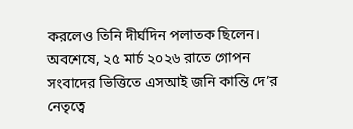করলেও তিনি দীর্ঘদিন পলাতক ছিলেন। অবশেষে, ২৫ মার্চ ২০২৬ রাতে গোপন সংবাদের ভিত্তিতে এসআই জনি কান্তি দে’র নেতৃত্বে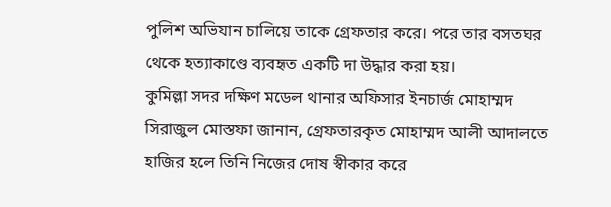পুলিশ অভিযান চালিয়ে তাকে গ্রেফতার করে। পরে তার বসতঘর থেকে হত্যাকাণ্ডে ব্যবহৃত একটি দা উদ্ধার করা হয়।
কুমিল্লা সদর দক্ষিণ মডেল থানার অফিসার ইনচার্জ মোহাম্মদ সিরাজুল মোস্তফা জানান, গ্রেফতারকৃত মোহাম্মদ আলী আদালতে হাজির হলে তিনি নিজের দোষ স্বীকার করে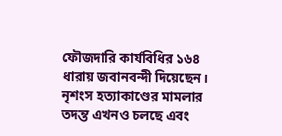ফৌজদারি কার্যবিধির ১৬৪ ধারায় জবানবন্দী দিয়েছেন।
নৃশংস হত্যাকাণ্ডের মামলার তদন্ত এখনও চলছে এবং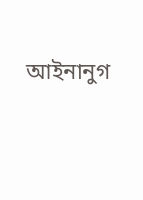আইনানুগ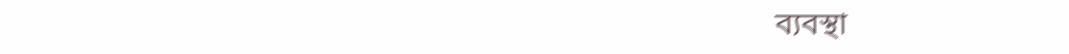ব্যবস্থা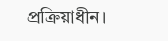প্রক্রিয়াধীন।